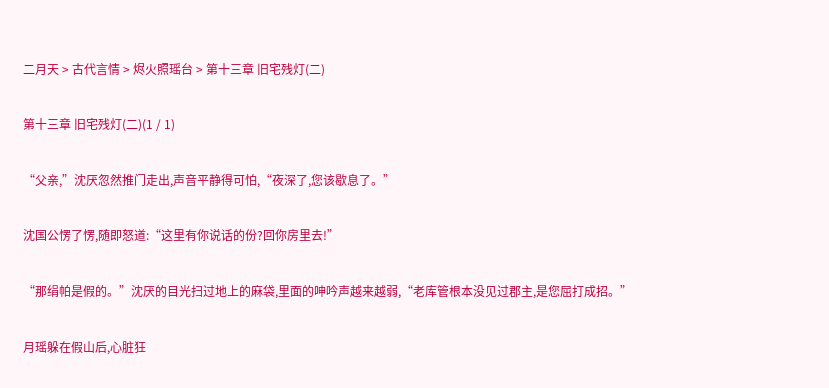二月天 > 古代言情 > 烬火照瑶台 > 第十三章 旧宅残灯(二)

第十三章 旧宅残灯(二)(1 / 1)

“父亲,”沈厌忽然推门走出,声音平静得可怕,“夜深了,您该歇息了。”

沈国公愣了愣,随即怒道:“这里有你说话的份?回你房里去!”

“那绢帕是假的。”沈厌的目光扫过地上的麻袋,里面的呻吟声越来越弱,“老库管根本没见过郡主,是您屈打成招。”

月瑶躲在假山后,心脏狂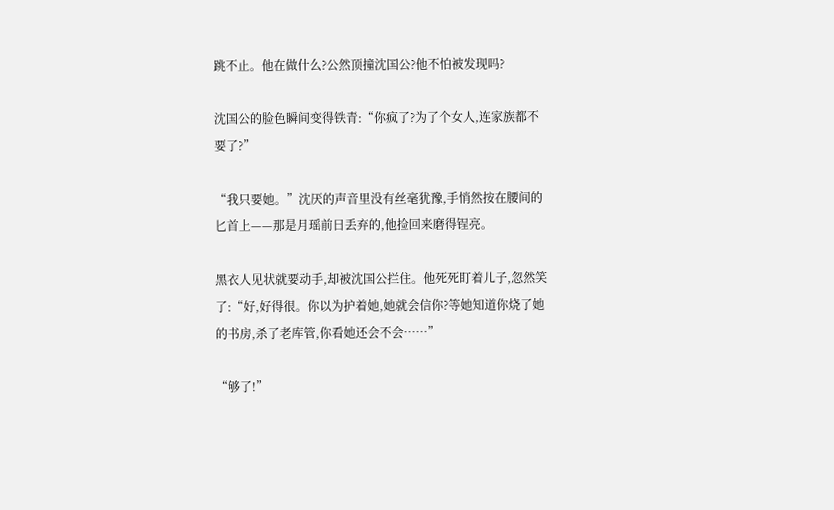跳不止。他在做什么?公然顶撞沈国公?他不怕被发现吗?

沈国公的脸色瞬间变得铁青:“你疯了?为了个女人,连家族都不要了?”

“我只要她。”沈厌的声音里没有丝毫犹豫,手悄然按在腰间的匕首上——那是月瑶前日丢弃的,他捡回来磨得锃亮。

黑衣人见状就要动手,却被沈国公拦住。他死死盯着儿子,忽然笑了:“好,好得很。你以为护着她,她就会信你?等她知道你烧了她的书房,杀了老库管,你看她还会不会……”

“够了!”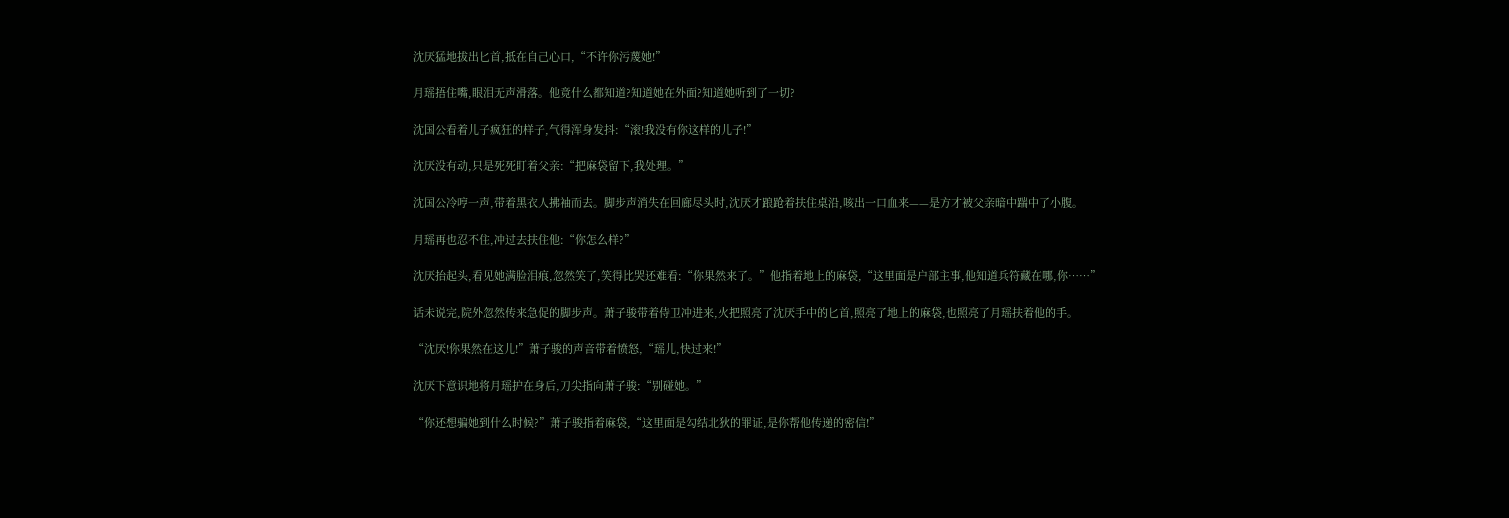沈厌猛地拔出匕首,抵在自己心口,“不许你污蔑她!”

月瑶捂住嘴,眼泪无声滑落。他竟什么都知道?知道她在外面?知道她听到了一切?

沈国公看着儿子疯狂的样子,气得浑身发抖:“滚!我没有你这样的儿子!”

沈厌没有动,只是死死盯着父亲:“把麻袋留下,我处理。”

沈国公冷哼一声,带着黑衣人拂袖而去。脚步声消失在回廊尽头时,沈厌才踉跄着扶住桌沿,咳出一口血来——是方才被父亲暗中踹中了小腹。

月瑶再也忍不住,冲过去扶住他:“你怎么样?”

沈厌抬起头,看见她满脸泪痕,忽然笑了,笑得比哭还难看:“你果然来了。”他指着地上的麻袋,“这里面是户部主事,他知道兵符藏在哪,你……”

话未说完,院外忽然传来急促的脚步声。萧子骏带着侍卫冲进来,火把照亮了沈厌手中的匕首,照亮了地上的麻袋,也照亮了月瑶扶着他的手。

“沈厌!你果然在这儿!”萧子骏的声音带着愤怒,“瑶儿,快过来!”

沈厌下意识地将月瑶护在身后,刀尖指向萧子骏:“别碰她。”

“你还想骗她到什么时候?”萧子骏指着麻袋,“这里面是勾结北狄的罪证,是你帮他传递的密信!”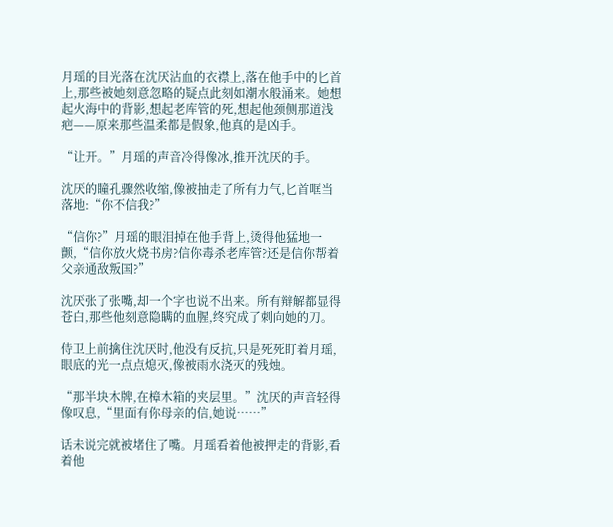月瑶的目光落在沈厌沾血的衣襟上,落在他手中的匕首上,那些被她刻意忽略的疑点此刻如潮水般涌来。她想起火海中的背影,想起老库管的死,想起他颈侧那道浅疤——原来那些温柔都是假象,他真的是凶手。

“让开。”月瑶的声音冷得像冰,推开沈厌的手。

沈厌的瞳孔骤然收缩,像被抽走了所有力气,匕首哐当落地:“你不信我?”

“信你?”月瑶的眼泪掉在他手背上,烫得他猛地一颤,“信你放火烧书房?信你毒杀老库管?还是信你帮着父亲通敌叛国?”

沈厌张了张嘴,却一个字也说不出来。所有辩解都显得苍白,那些他刻意隐瞒的血腥,终究成了刺向她的刀。

侍卫上前擒住沈厌时,他没有反抗,只是死死盯着月瑶,眼底的光一点点熄灭,像被雨水浇灭的残烛。

“那半块木牌,在樟木箱的夹层里。”沈厌的声音轻得像叹息,“里面有你母亲的信,她说……”

话未说完就被堵住了嘴。月瑶看着他被押走的背影,看着他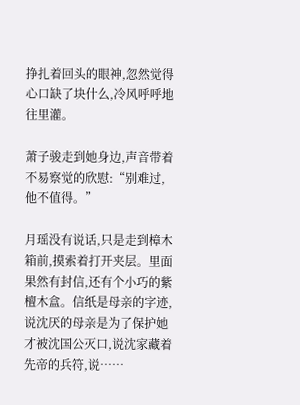挣扎着回头的眼神,忽然觉得心口缺了块什么,冷风呼呼地往里灌。

萧子骏走到她身边,声音带着不易察觉的欣慰:“别难过,他不值得。”

月瑶没有说话,只是走到樟木箱前,摸索着打开夹层。里面果然有封信,还有个小巧的紫檀木盒。信纸是母亲的字迹,说沈厌的母亲是为了保护她才被沈国公灭口,说沈家藏着先帝的兵符,说……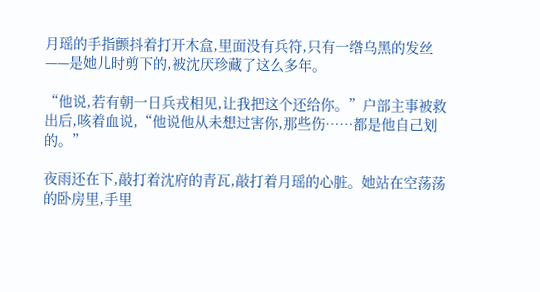月瑶的手指颤抖着打开木盒,里面没有兵符,只有一绺乌黑的发丝——是她儿时剪下的,被沈厌珍藏了这么多年。

“他说,若有朝一日兵戎相见,让我把这个还给你。”户部主事被救出后,咳着血说,“他说他从未想过害你,那些伤……都是他自己划的。”

夜雨还在下,敲打着沈府的青瓦,敲打着月瑶的心脏。她站在空荡荡的卧房里,手里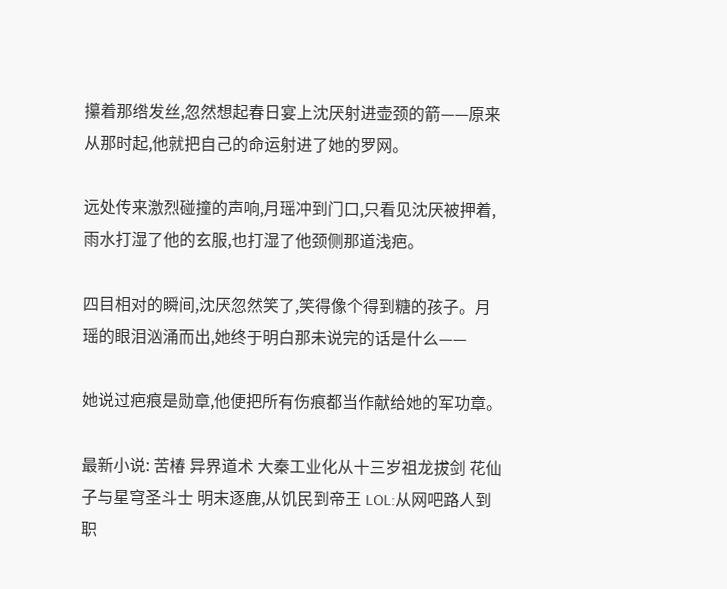攥着那绺发丝,忽然想起春日宴上沈厌射进壶颈的箭——原来从那时起,他就把自己的命运射进了她的罗网。

远处传来激烈碰撞的声响,月瑶冲到门口,只看见沈厌被押着,雨水打湿了他的玄服,也打湿了他颈侧那道浅疤。

四目相对的瞬间,沈厌忽然笑了,笑得像个得到糖的孩子。月瑶的眼泪汹涌而出,她终于明白那未说完的话是什么——

她说过疤痕是勋章,他便把所有伤痕都当作献给她的军功章。

最新小说: 苦椿 异界道术 大秦工业化从十三岁祖龙拔剑 花仙子与星穹圣斗士 明末逐鹿,从饥民到帝王 LOL:从网吧路人到职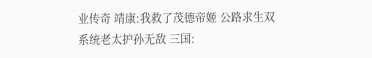业传奇 靖康:我救了茂德帝姬 公路求生双系统老太护孙无敌 三国: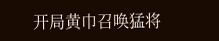开局黄巾召唤猛将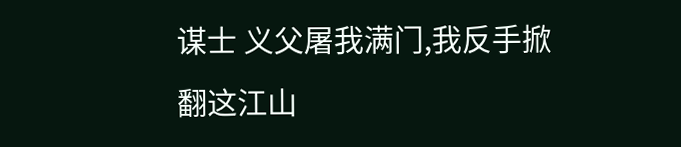谋士 义父屠我满门,我反手掀翻这江山